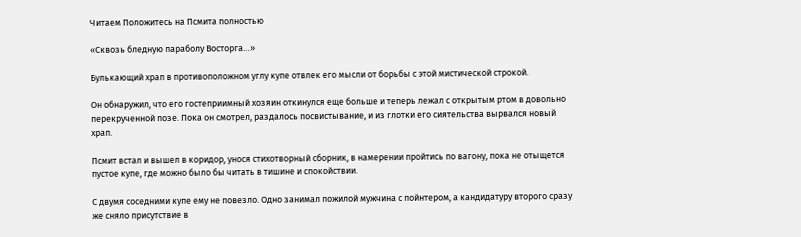Читаем Положитесь на Псмита полностью

«Сквозь бледную параболу Восторга…»

Булькающий храп в противоположном углу купе отвлек его мысли от борьбы с этой мистической строкой.

Он обнаружил, что его гостеприимный хозяин откинулся еще больше и теперь лежал с открытым ртом в довольно перекрученной позе. Пока он смотрел, раздалось посвистывание, и из глотки его сиятельства вырвался новый храп.

Псмит встал и вышел в коридор, унося стихотворный сборник, в намерении пройтись по вагону, пока не отыщется пустое купе, где можно было бы читать в тишине и спокойствии.

С двумя соседними купе ему не повезло. Одно занимал пожилой мужчина с пойнтером, а кандидатуру второго сразу же сняло присутствие в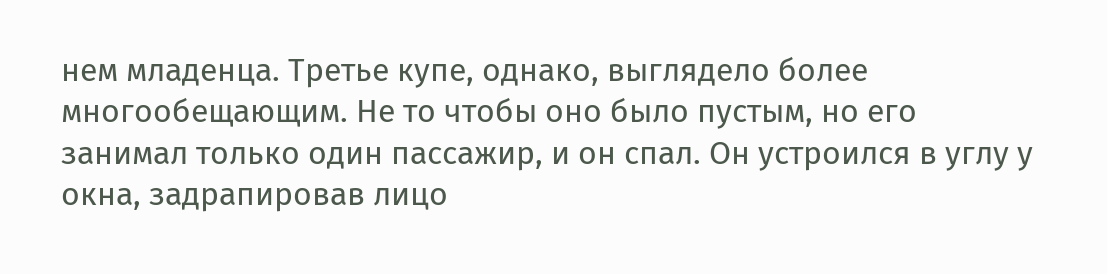нем младенца. Третье купе, однако, выглядело более многообещающим. Не то чтобы оно было пустым, но его занимал только один пассажир, и он спал. Он устроился в углу у окна, задрапировав лицо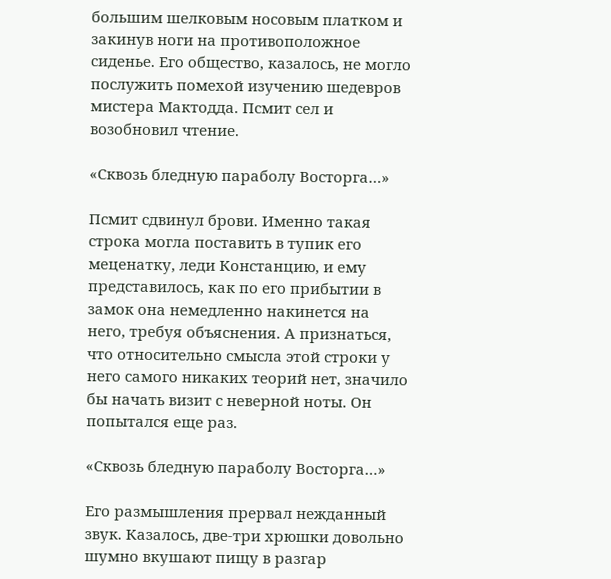большим шелковым носовым платком и закинув ноги на противоположное сиденье. Его общество, казалось, не могло послужить помехой изучению шедевров мистера Мактодда. Псмит сел и возобновил чтение.

«Сквозь бледную параболу Восторга…»

Псмит сдвинул брови. Именно такая строка могла поставить в тупик его меценатку, леди Констанцию, и ему представилось, как по его прибытии в замок она немедленно накинется на него, требуя объяснения. А признаться, что относительно смысла этой строки у него самого никаких теорий нет, значило бы начать визит с неверной ноты. Он попытался еще раз.

«Сквозь бледную параболу Восторга…»

Его размышления прервал нежданный звук. Казалось, две-три хрюшки довольно шумно вкушают пищу в разгар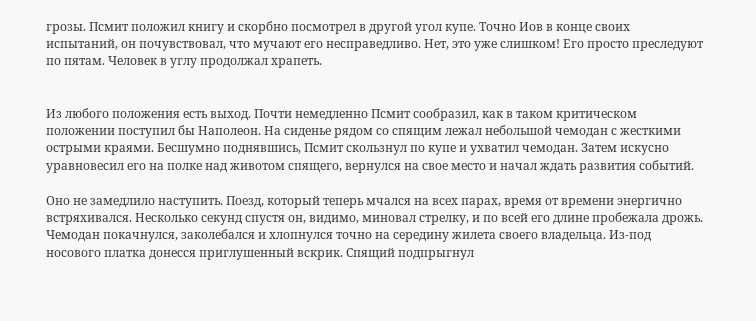грозы. Псмит положил книгу и скорбно посмотрел в другой угол купе. Точно Иов в конце своих испытаний, он почувствовал, что мучают его несправедливо. Нет, это уже слишком! Его просто преследуют по пятам. Человек в углу продолжал храпеть.


Из любого положения есть выход. Почти немедленно Псмит сообразил, как в таком критическом положении поступил бы Наполеон. На сиденье рядом со спящим лежал небольшой чемодан с жесткими острыми краями. Бесшумно поднявшись, Псмит скользнул по купе и ухватил чемодан. Затем искусно уравновесил его на полке над животом спящего, вернулся на свое место и начал ждать развития событий.

Оно не замедлило наступить. Поезд, который теперь мчался на всех парах, время от времени энергично встряхивался. Несколько секунд спустя он, видимо, миновал стрелку, и по всей его длине пробежала дрожь. Чемодан покачнулся, заколебался и хлопнулся точно на середину жилета своего владельца. Из-под носового платка донесся приглушенный вскрик. Спящий подпрыгнул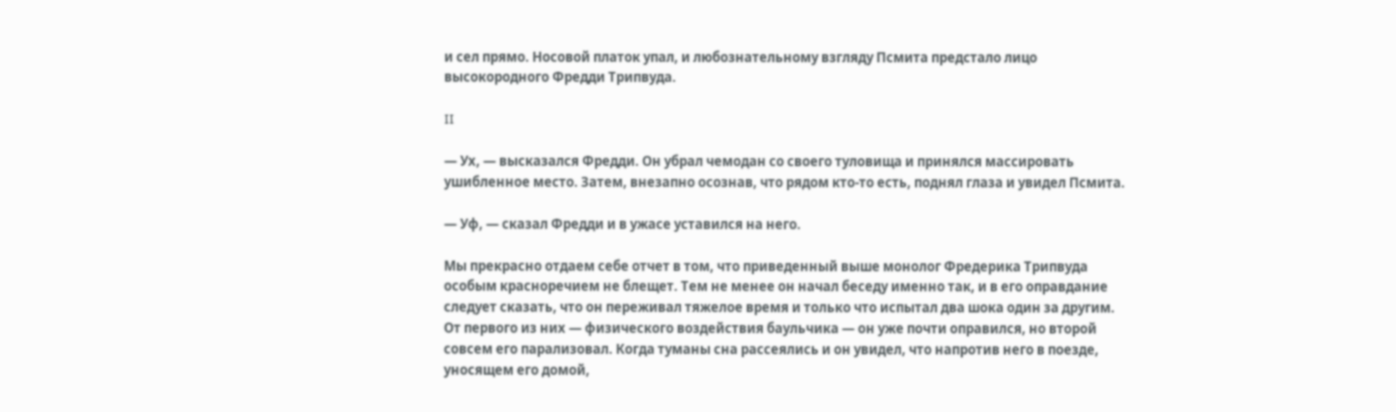и сел прямо. Носовой платок упал, и любознательному взгляду Псмита предстало лицо высокородного Фредди Трипвуда.

II

— Ух, — высказался Фредди. Он убрал чемодан со своего туловища и принялся массировать ушибленное место. Затем, внезапно осознав, что рядом кто-то есть, поднял глаза и увидел Псмита.

— Уф, — сказал Фредди и в ужасе уставился на него.

Мы прекрасно отдаем себе отчет в том, что приведенный выше монолог Фредерика Трипвуда особым красноречием не блещет. Тем не менее он начал беседу именно так, и в его оправдание следует сказать, что он переживал тяжелое время и только что испытал два шока один за другим. От первого из них — физического воздействия баульчика — он уже почти оправился, но второй совсем его парализовал. Когда туманы сна рассеялись и он увидел, что напротив него в поезде, уносящем его домой,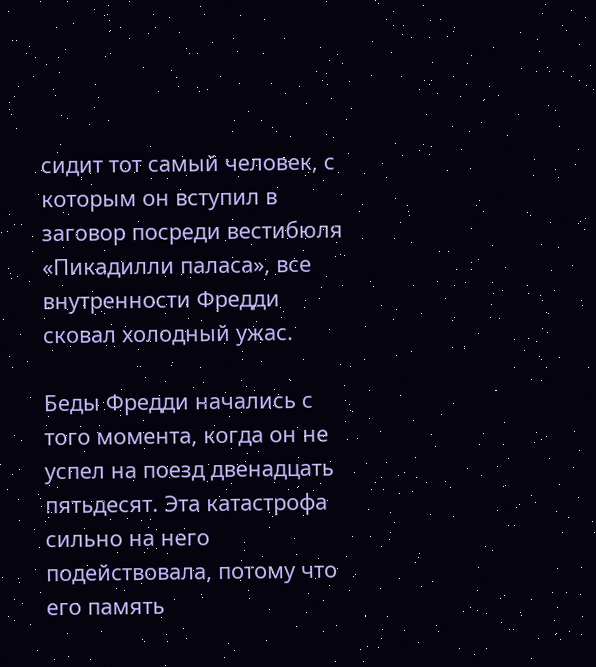сидит тот самый человек, с которым он вступил в заговор посреди вестибюля «Пикадилли паласа», все внутренности Фредди сковал холодный ужас.

Беды Фредди начались с того момента, когда он не успел на поезд двенадцать пятьдесят. Эта катастрофа сильно на него подействовала, потому что его память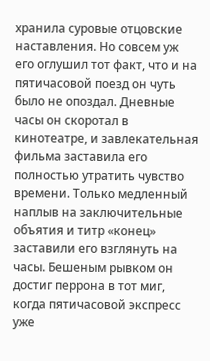хранила суровые отцовские наставления. Но совсем уж его оглушил тот факт, что и на пятичасовой поезд он чуть было не опоздал. Дневные часы он скоротал в кинотеатре, и завлекательная фильма заставила его полностью утратить чувство времени. Только медленный наплыв на заключительные объятия и титр «конец» заставили его взглянуть на часы. Бешеным рывком он достиг перрона в тот миг, когда пятичасовой экспресс уже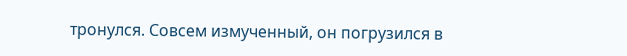тронулся. Совсем измученный, он погрузился в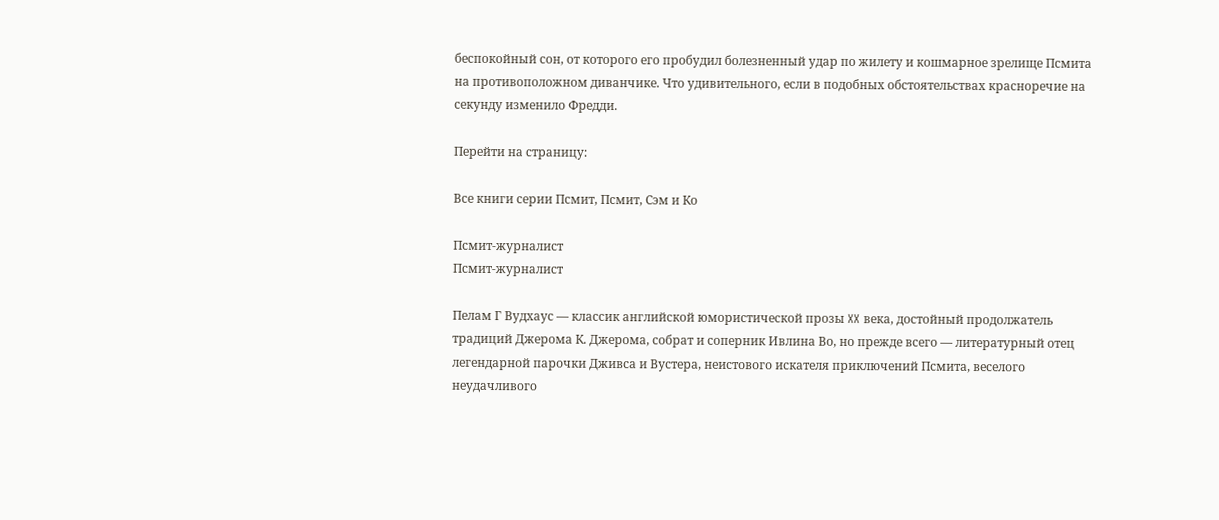беспокойный сон, от которого его пробудил болезненный удар по жилету и кошмарное зрелище Псмита на противоположном диванчике. Что удивительного, если в подобных обстоятельствах красноречие на секунду изменило Фредди.

Перейти на страницу:

Все книги серии Псмит, Псмит, Сэм и Ко

Псмит-журналист
Псмит-журналист

Пелам Г Вудхаус — классик английской юмористической прозы XX века, достойный продолжатель традиций Джерома К. Джерома, собрат и соперник Ивлина Во, но прежде всего — литературный отец легендарной парочки Дживса и Вустера, неистового искателя приключений Псмита, веселого неудачливого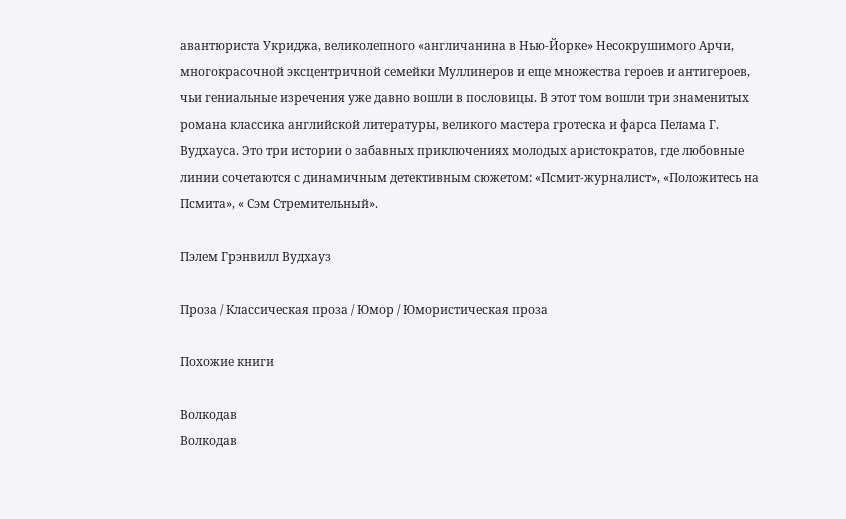авантюриста Укриджа, великолепного «англичанина в Нью-Йорке» Несокрушимого Арчи, многокрасочной эксцентричной семейки Муллинеров и еще множества героев и антигероев, чьи гениальные изречения уже давно вошли в пословицы. В этот том вошли три знаменитых романа классика английской литературы, великого мастера гротеска и фарса Пелама Г. Вудхауса. Это три истории о забавных приключениях молодых аристократов, где любовные линии сочетаются с динамичным детективным сюжетом: «Псмит-журналист», «Положитесь на Псмита», « Сэм Стремительный».

Пэлем Грэнвилл Вудхауз

Проза / Классическая проза / Юмор / Юмористическая проза

Похожие книги

Волкодав
Волкодав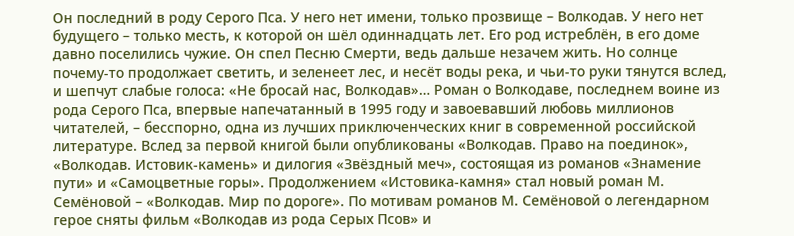Он последний в роду Серого Пса. У него нет имени, только прозвище – Волкодав. У него нет будущего – только месть, к которой он шёл одиннадцать лет. Его род истреблён, в его доме давно поселились чужие. Он спел Песню Смерти, ведь дальше незачем жить. Но солнце почему-то продолжает светить, и зеленеет лес, и несёт воды река, и чьи-то руки тянутся вслед, и шепчут слабые голоса: «Не бросай нас, Волкодав»… Роман о Волкодаве, последнем воине из рода Серого Пса, впервые напечатанный в 1995 году и завоевавший любовь миллионов читателей, – бесспорно, одна из лучших приключенческих книг в современной российской литературе. Вслед за первой книгой были опубликованы «Волкодав. Право на поединок», «Волкодав. Истовик-камень» и дилогия «Звёздный меч», состоящая из романов «Знамение пути» и «Самоцветные горы». Продолжением «Истовика-камня» стал новый роман М. Семёновой – «Волкодав. Мир по дороге». По мотивам романов М. Семёновой о легендарном герое сняты фильм «Волкодав из рода Серых Псов» и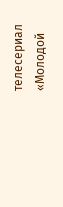телесериал «Молодой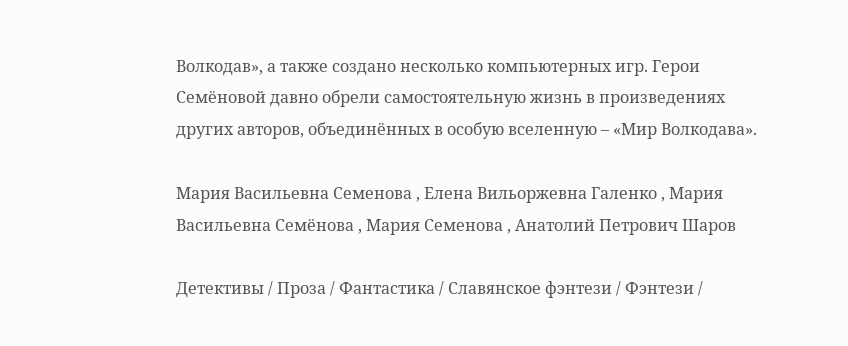Волкодав», а также создано несколько компьютерных игр. Герои Семёновой давно обрели самостоятельную жизнь в произведениях других авторов, объединённых в особую вселенную – «Мир Волкодава».

Мария Васильевна Семенова , Елена Вильоржевна Галенко , Мария Васильевна Семёнова , Мария Семенова , Анатолий Петрович Шаров

Детективы / Проза / Фантастика / Славянское фэнтези / Фэнтези /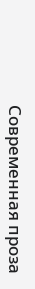Современная проза